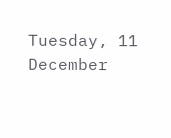Tuesday, 11 December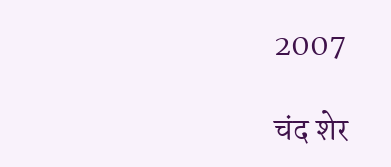2007

चंद शेर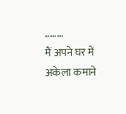........
मैं अपने घर में अकेला कमाने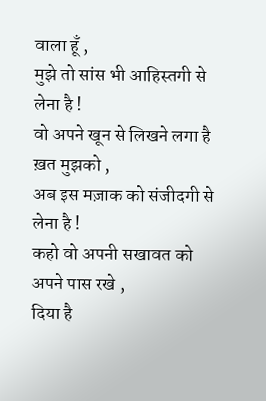वाला हूँ ,
मुझे तो सांस भी आहिस्तगी से लेना है !
वो अपने खून से लिखने लगा है ख़त मुझको ,
अब इस मज़ाक को संजीदगी से लेना है !
कहो वो अपनी सखावत को अपने पास रखे ,
दिया है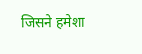जिसने हमेशा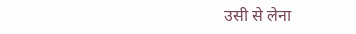उसी से लेना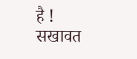है !
सखावत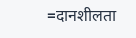=दानशीलता